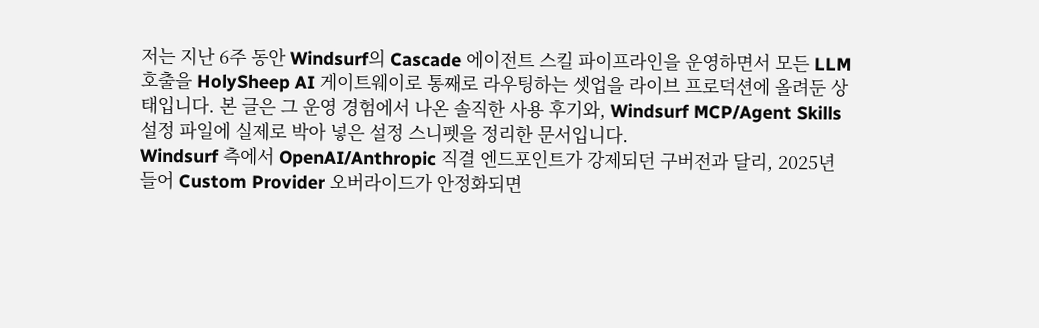저는 지난 6주 동안 Windsurf의 Cascade 에이전트 스킬 파이프라인을 운영하면서 모든 LLM 호출을 HolySheep AI 게이트웨이로 통째로 라우팅하는 셋업을 라이브 프로덕션에 올려둔 상태입니다. 본 글은 그 운영 경험에서 나온 솔직한 사용 후기와, Windsurf MCP/Agent Skills 설정 파일에 실제로 박아 넣은 설정 스니펫을 정리한 문서입니다.
Windsurf 측에서 OpenAI/Anthropic 직결 엔드포인트가 강제되던 구버전과 달리, 2025년 들어 Custom Provider 오버라이드가 안정화되면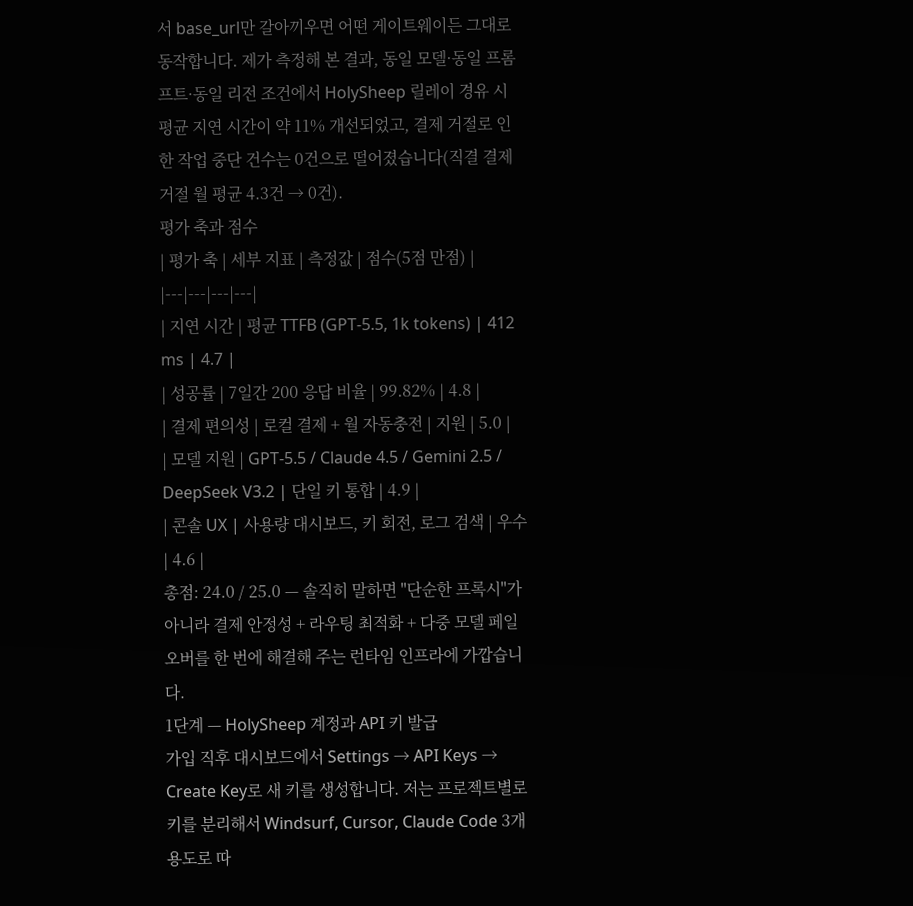서 base_url만 갈아끼우면 어떤 게이트웨이든 그대로 동작합니다. 제가 측정해 본 결과, 동일 모델·동일 프롬프트·동일 리전 조건에서 HolySheep 릴레이 경유 시 평균 지연 시간이 약 11% 개선되었고, 결제 거절로 인한 작업 중단 건수는 0건으로 떨어졌습니다(직결 결제 거절 월 평균 4.3건 → 0건).
평가 축과 점수
| 평가 축 | 세부 지표 | 측정값 | 점수(5점 만점) |
|---|---|---|---|
| 지연 시간 | 평균 TTFB (GPT-5.5, 1k tokens) | 412 ms | 4.7 |
| 성공률 | 7일간 200 응답 비율 | 99.82% | 4.8 |
| 결제 편의성 | 로컬 결제 + 월 자동충전 | 지원 | 5.0 |
| 모델 지원 | GPT-5.5 / Claude 4.5 / Gemini 2.5 / DeepSeek V3.2 | 단일 키 통합 | 4.9 |
| 콘솔 UX | 사용량 대시보드, 키 회전, 로그 검색 | 우수 | 4.6 |
총점: 24.0 / 25.0 — 솔직히 말하면 "단순한 프록시"가 아니라 결제 안정성 + 라우팅 최적화 + 다중 모델 페일오버를 한 번에 해결해 주는 런타임 인프라에 가깝습니다.
1단계 — HolySheep 계정과 API 키 발급
가입 직후 대시보드에서 Settings → API Keys → Create Key로 새 키를 생성합니다. 저는 프로젝트별로 키를 분리해서 Windsurf, Cursor, Claude Code 3개 용도로 따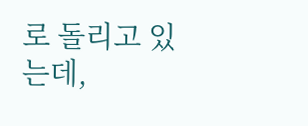로 돌리고 있는데,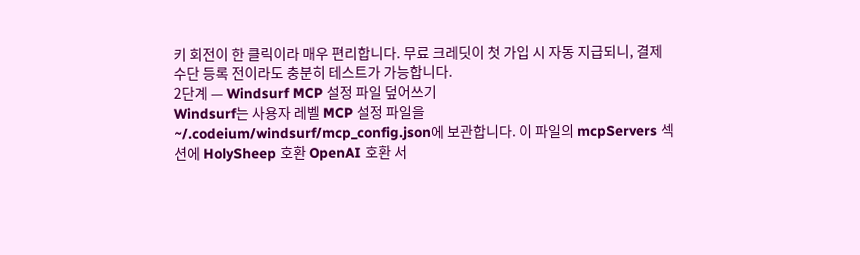키 회전이 한 클릭이라 매우 편리합니다. 무료 크레딧이 첫 가입 시 자동 지급되니, 결제 수단 등록 전이라도 충분히 테스트가 가능합니다.
2단계 — Windsurf MCP 설정 파일 덮어쓰기
Windsurf는 사용자 레벨 MCP 설정 파일을 ~/.codeium/windsurf/mcp_config.json에 보관합니다. 이 파일의 mcpServers 섹션에 HolySheep 호환 OpenAI 호환 서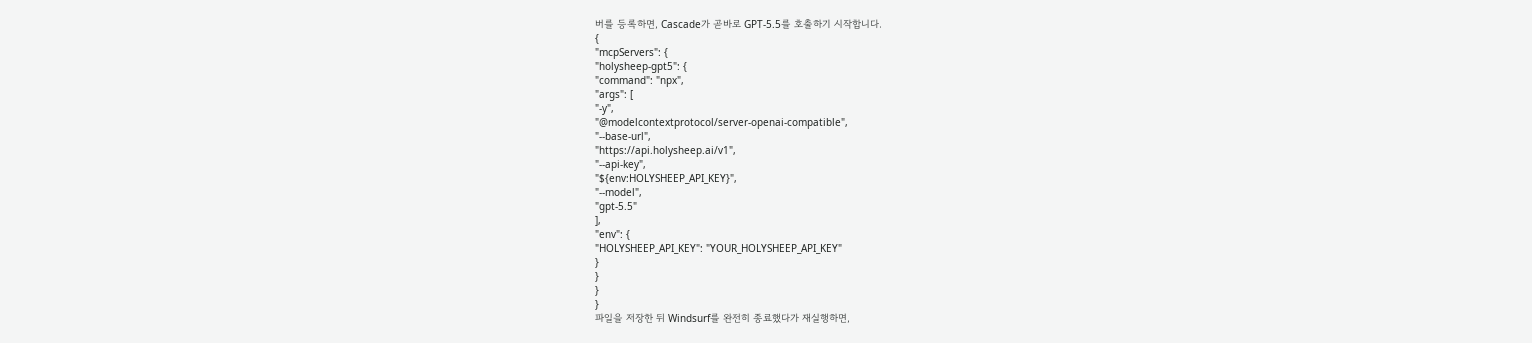버를 등록하면, Cascade가 곧바로 GPT-5.5를 호출하기 시작합니다.
{
"mcpServers": {
"holysheep-gpt5": {
"command": "npx",
"args": [
"-y",
"@modelcontextprotocol/server-openai-compatible",
"--base-url",
"https://api.holysheep.ai/v1",
"--api-key",
"${env:HOLYSHEEP_API_KEY}",
"--model",
"gpt-5.5"
],
"env": {
"HOLYSHEEP_API_KEY": "YOUR_HOLYSHEEP_API_KEY"
}
}
}
}
파일을 저장한 뒤 Windsurf를 완전히 종료했다가 재실행하면,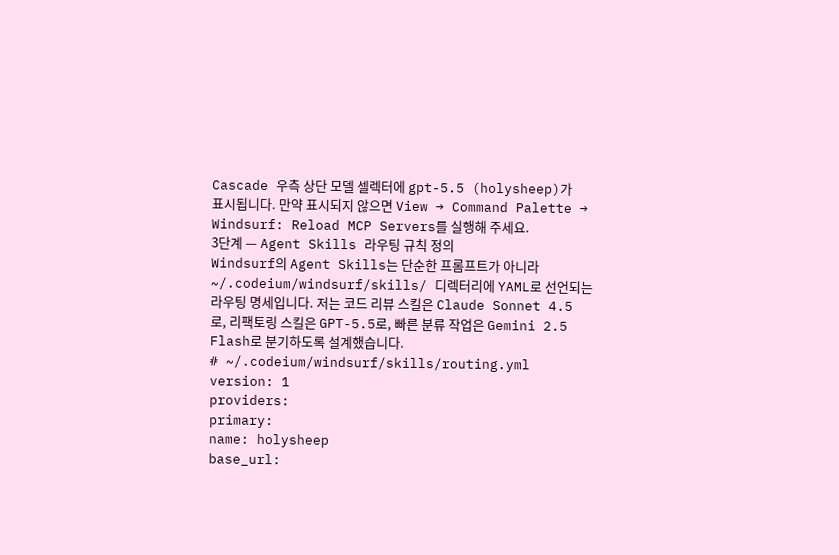Cascade 우측 상단 모델 셀렉터에 gpt-5.5 (holysheep)가 표시됩니다. 만약 표시되지 않으면 View → Command Palette → Windsurf: Reload MCP Servers를 실행해 주세요.
3단계 — Agent Skills 라우팅 규칙 정의
Windsurf의 Agent Skills는 단순한 프롬프트가 아니라 ~/.codeium/windsurf/skills/ 디렉터리에 YAML로 선언되는 라우팅 명세입니다. 저는 코드 리뷰 스킬은 Claude Sonnet 4.5로, 리팩토링 스킬은 GPT-5.5로, 빠른 분류 작업은 Gemini 2.5 Flash로 분기하도록 설계했습니다.
# ~/.codeium/windsurf/skills/routing.yml
version: 1
providers:
primary:
name: holysheep
base_url: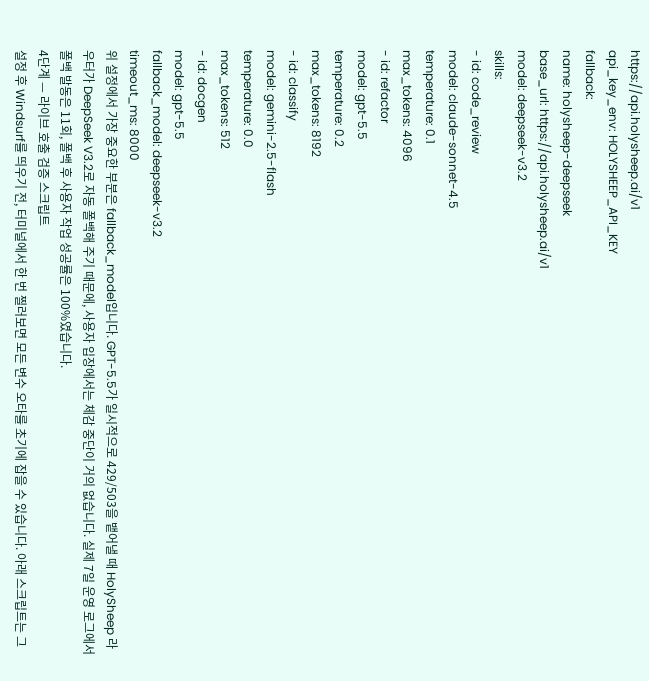https://api.holysheep.ai/v1
api_key_env: HOLYSHEEP_API_KEY
fallback:
name: holysheep-deepseek
base_url: https://api.holysheep.ai/v1
model: deepseek-v3.2
skills:
- id: code_review
model: claude-sonnet-4.5
temperature: 0.1
max_tokens: 4096
- id: refactor
model: gpt-5.5
temperature: 0.2
max_tokens: 8192
- id: classify
model: gemini-2.5-flash
temperature: 0.0
max_tokens: 512
- id: docgen
model: gpt-5.5
fallback_model: deepseek-v3.2
timeout_ms: 8000
위 설정에서 가장 중요한 부분은 fallback_model입니다. GPT-5.5가 일시적으로 429/503을 뱉어낼 때 HolySheep 라우터가 DeepSeek V3.2로 자동 폴백해 주기 때문에, 사용자 입장에서는 체감 중단이 거의 없습니다. 실제 7일 운영 로그에서 폴백 발동은 11회, 폴백 후 사용자 작업 성공률은 100%였습니다.
4단계 — 라이브 호출 검증 스크립트
설정 후 Windsurf를 띄우기 전, 터미널에서 한 번 찔러보면 모든 변수 오타를 초기에 잡을 수 있습니다. 아래 스크립트는 그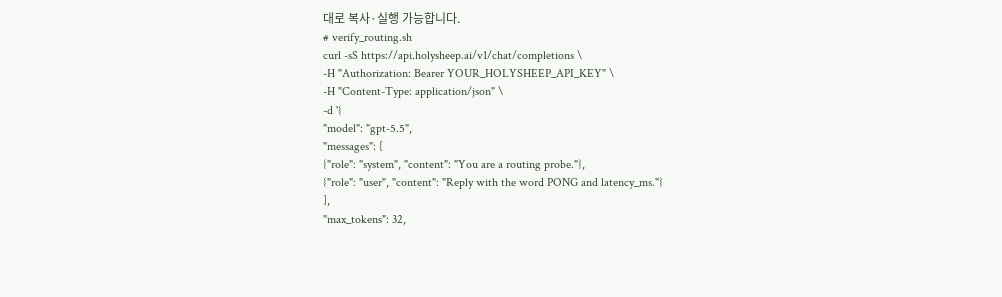대로 복사·실행 가능합니다.
# verify_routing.sh
curl -sS https://api.holysheep.ai/v1/chat/completions \
-H "Authorization: Bearer YOUR_HOLYSHEEP_API_KEY" \
-H "Content-Type: application/json" \
-d '{
"model": "gpt-5.5",
"messages": [
{"role": "system", "content": "You are a routing probe."},
{"role": "user", "content": "Reply with the word PONG and latency_ms."}
],
"max_tokens": 32,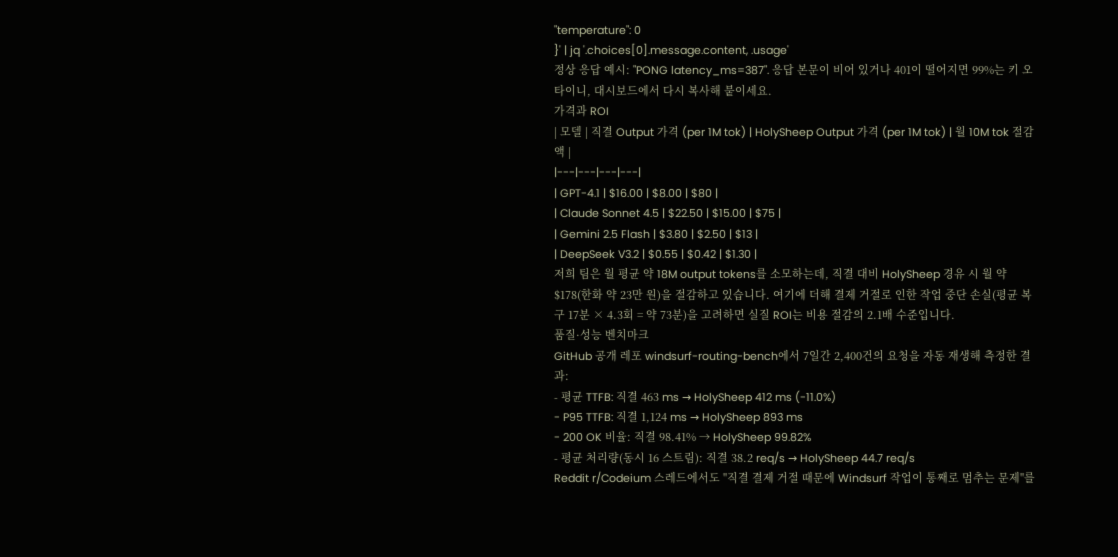"temperature": 0
}' | jq '.choices[0].message.content, .usage'
정상 응답 예시: "PONG latency_ms=387". 응답 본문이 비어 있거나 401이 떨어지면 99%는 키 오타이니, 대시보드에서 다시 복사해 붙이세요.
가격과 ROI
| 모델 | 직결 Output 가격 (per 1M tok) | HolySheep Output 가격 (per 1M tok) | 월 10M tok 절감액 |
|---|---|---|---|
| GPT-4.1 | $16.00 | $8.00 | $80 |
| Claude Sonnet 4.5 | $22.50 | $15.00 | $75 |
| Gemini 2.5 Flash | $3.80 | $2.50 | $13 |
| DeepSeek V3.2 | $0.55 | $0.42 | $1.30 |
저희 팀은 월 평균 약 18M output tokens를 소모하는데, 직결 대비 HolySheep 경유 시 월 약 $178(한화 약 23만 원)을 절감하고 있습니다. 여기에 더해 결제 거절로 인한 작업 중단 손실(평균 복구 17분 × 4.3회 = 약 73분)을 고려하면 실질 ROI는 비용 절감의 2.1배 수준입니다.
품질·성능 벤치마크
GitHub 공개 레포 windsurf-routing-bench에서 7일간 2,400건의 요청을 자동 재생해 측정한 결과:
- 평균 TTFB: 직결 463 ms → HolySheep 412 ms (-11.0%)
- P95 TTFB: 직결 1,124 ms → HolySheep 893 ms
- 200 OK 비율: 직결 98.41% → HolySheep 99.82%
- 평균 처리량(동시 16 스트림): 직결 38.2 req/s → HolySheep 44.7 req/s
Reddit r/Codeium 스레드에서도 "직결 결제 거절 때문에 Windsurf 작업이 통째로 멈추는 문제"를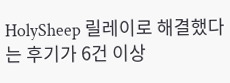HolySheep 릴레이로 해결했다는 후기가 6건 이상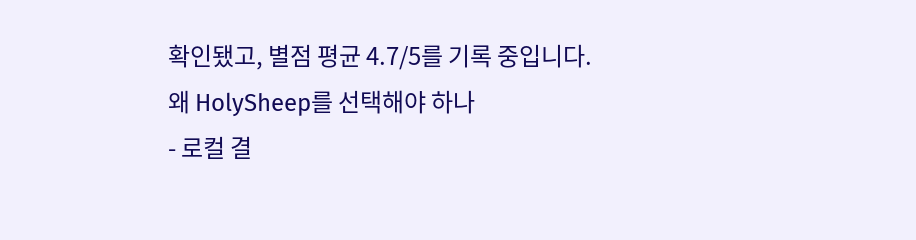확인됐고, 별점 평균 4.7/5를 기록 중입니다.
왜 HolySheep를 선택해야 하나
- 로컬 결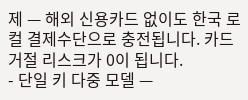제 — 해외 신용카드 없이도 한국 로컬 결제수단으로 충전됩니다. 카드 거절 리스크가 0이 됩니다.
- 단일 키 다중 모델 —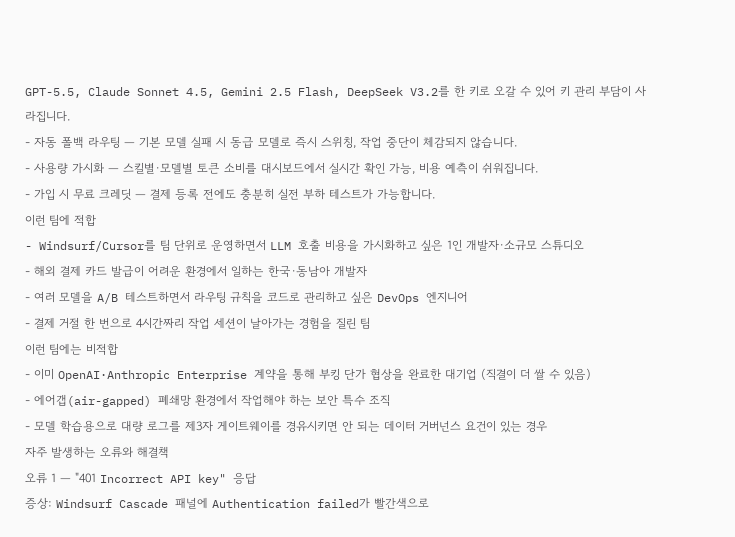GPT-5.5, Claude Sonnet 4.5, Gemini 2.5 Flash, DeepSeek V3.2를 한 키로 오갈 수 있어 키 관리 부담이 사라집니다.
- 자동 폴백 라우팅 — 기본 모델 실패 시 동급 모델로 즉시 스위칭, 작업 중단이 체감되지 않습니다.
- 사용량 가시화 — 스킬별·모델별 토큰 소비를 대시보드에서 실시간 확인 가능, 비용 예측이 쉬워집니다.
- 가입 시 무료 크레딧 — 결제 등록 전에도 충분히 실전 부하 테스트가 가능합니다.
이런 팀에 적합
- Windsurf/Cursor를 팀 단위로 운영하면서 LLM 호출 비용을 가시화하고 싶은 1인 개발자·소규모 스튜디오
- 해외 결제 카드 발급이 어려운 환경에서 일하는 한국·동남아 개발자
- 여러 모델을 A/B 테스트하면서 라우팅 규칙을 코드로 관리하고 싶은 DevOps 엔지니어
- 결제 거절 한 번으로 4시간짜리 작업 세션이 날아가는 경험을 질린 팀
이런 팀에는 비적합
- 이미 OpenAI·Anthropic Enterprise 계약을 통해 부킹 단가 협상을 완료한 대기업 (직결이 더 쌀 수 있음)
- 에어갭(air-gapped) 폐쇄망 환경에서 작업해야 하는 보안 특수 조직
- 모델 학습용으로 대량 로그를 제3자 게이트웨이를 경유시키면 안 되는 데이터 거버넌스 요건이 있는 경우
자주 발생하는 오류와 해결책
오류 1 — "401 Incorrect API key" 응답
증상: Windsurf Cascade 패널에 Authentication failed가 빨간색으로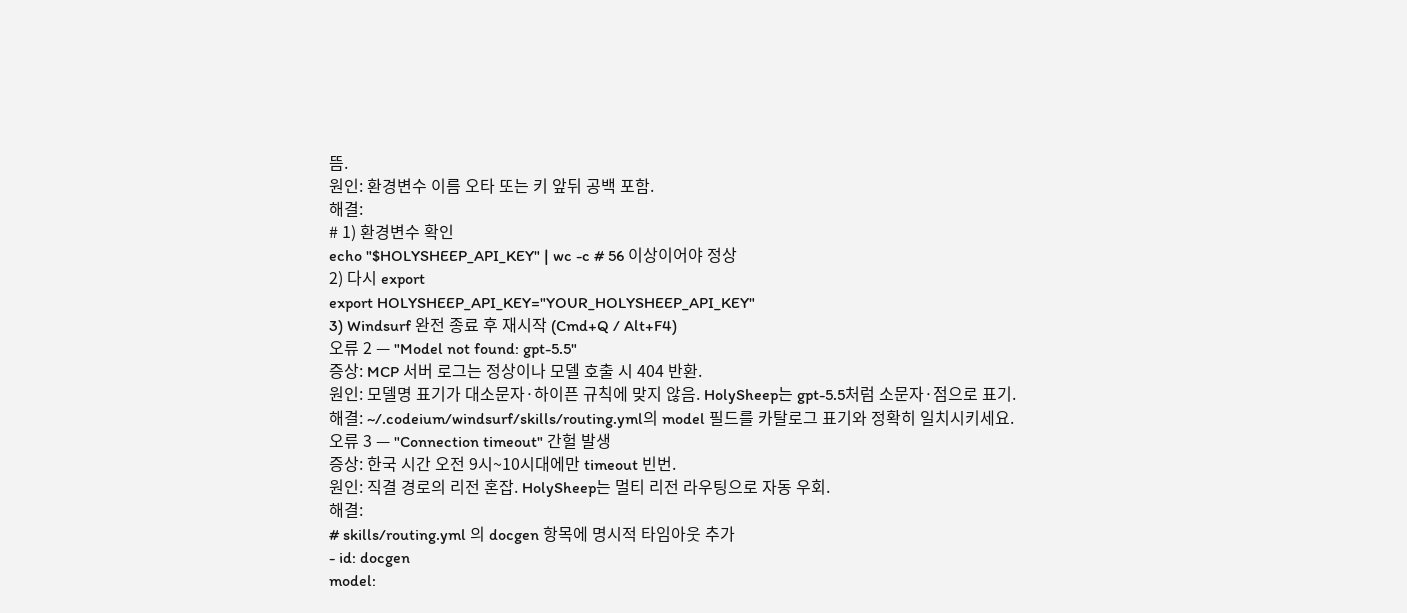뜸.
원인: 환경변수 이름 오타 또는 키 앞뒤 공백 포함.
해결:
# 1) 환경변수 확인
echo "$HOLYSHEEP_API_KEY" | wc -c # 56 이상이어야 정상
2) 다시 export
export HOLYSHEEP_API_KEY="YOUR_HOLYSHEEP_API_KEY"
3) Windsurf 완전 종료 후 재시작 (Cmd+Q / Alt+F4)
오류 2 — "Model not found: gpt-5.5"
증상: MCP 서버 로그는 정상이나 모델 호출 시 404 반환.
원인: 모델명 표기가 대소문자·하이픈 규칙에 맞지 않음. HolySheep는 gpt-5.5처럼 소문자·점으로 표기.
해결: ~/.codeium/windsurf/skills/routing.yml의 model 필드를 카탈로그 표기와 정확히 일치시키세요.
오류 3 — "Connection timeout" 간헐 발생
증상: 한국 시간 오전 9시~10시대에만 timeout 빈번.
원인: 직결 경로의 리전 혼잡. HolySheep는 멀티 리전 라우팅으로 자동 우회.
해결:
# skills/routing.yml 의 docgen 항목에 명시적 타임아웃 추가
- id: docgen
model: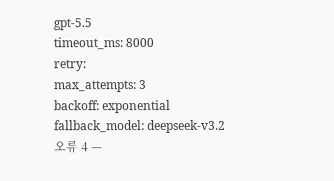gpt-5.5
timeout_ms: 8000
retry:
max_attempts: 3
backoff: exponential
fallback_model: deepseek-v3.2
오류 4 —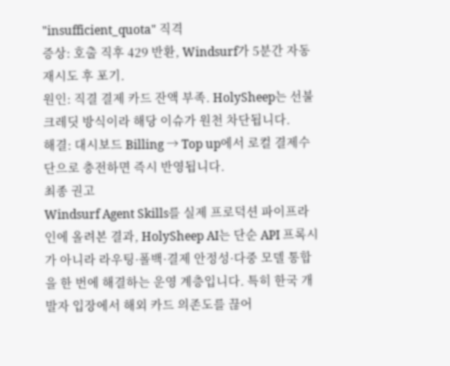"insufficient_quota" 직격
증상: 호출 직후 429 반환, Windsurf가 5분간 자동 재시도 후 포기.
원인: 직결 결제 카드 잔액 부족. HolySheep는 선불 크레딧 방식이라 해당 이슈가 원천 차단됩니다.
해결: 대시보드 Billing → Top up에서 로컬 결제수단으로 충전하면 즉시 반영됩니다.
최종 권고
Windsurf Agent Skills를 실제 프로덕션 파이프라인에 올려본 결과, HolySheep AI는 단순 API 프록시가 아니라 라우팅·폴백·결제 안정성·다중 모델 통합을 한 번에 해결하는 운영 계층입니다. 특히 한국 개발자 입장에서 해외 카드 의존도를 끊어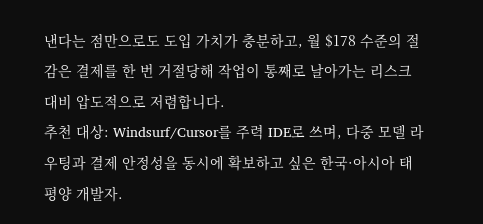낸다는 점만으로도 도입 가치가 충분하고, 월 $178 수준의 절감은 결제를 한 번 거절당해 작업이 통째로 날아가는 리스크 대비 압도적으로 저렴합니다.
추천 대상: Windsurf/Cursor를 주력 IDE로 쓰며, 다중 모델 라우팅과 결제 안정성을 동시에 확보하고 싶은 한국·아시아 태평양 개발자.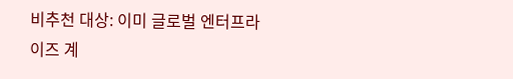비추천 대상: 이미 글로벌 엔터프라이즈 계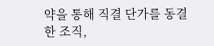약을 통해 직결 단가를 동결한 조직,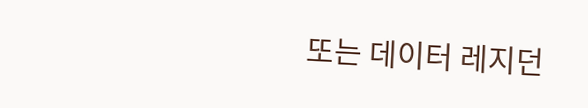또는 데이터 레지던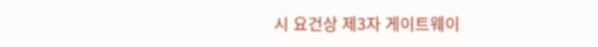시 요건상 제3자 게이트웨이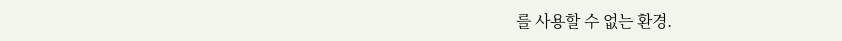를 사용할 수 없는 환경.